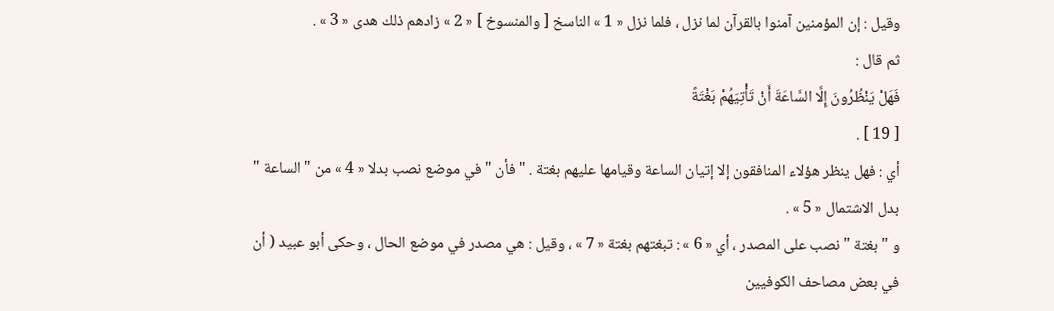وقيل : إن المؤمنين آمنوا بالقرآن لما نزل ، فلما نزل « 1 » الناسخ [ والمنسوخ ] « 2 » زادهم ذلك هدى « 3 » .
ثم قال :
فَهَلْ يَنْظُرُونَ إِلَّا السَّاعَةَ أَنْ تَأْتِيَهُمْ بَغْتَةً
[ 19 ] .
أي : فهل ينظر هؤلاء المنافقون إلا إتيان الساعة وقيامها عليهم بغتة . " فأن " في موضع نصب بدلا « 4 » من " الساعة " بدل الاشتمال « 5 » .
و " بغتة " نصب على المصدر ، أي « 6 » : تبغتهم بغتة « 7 » ، وقيل : هي مصدر في موضع الحال ، وحكى أبو عبيد ( أن في بعض مصاحف الكوفيين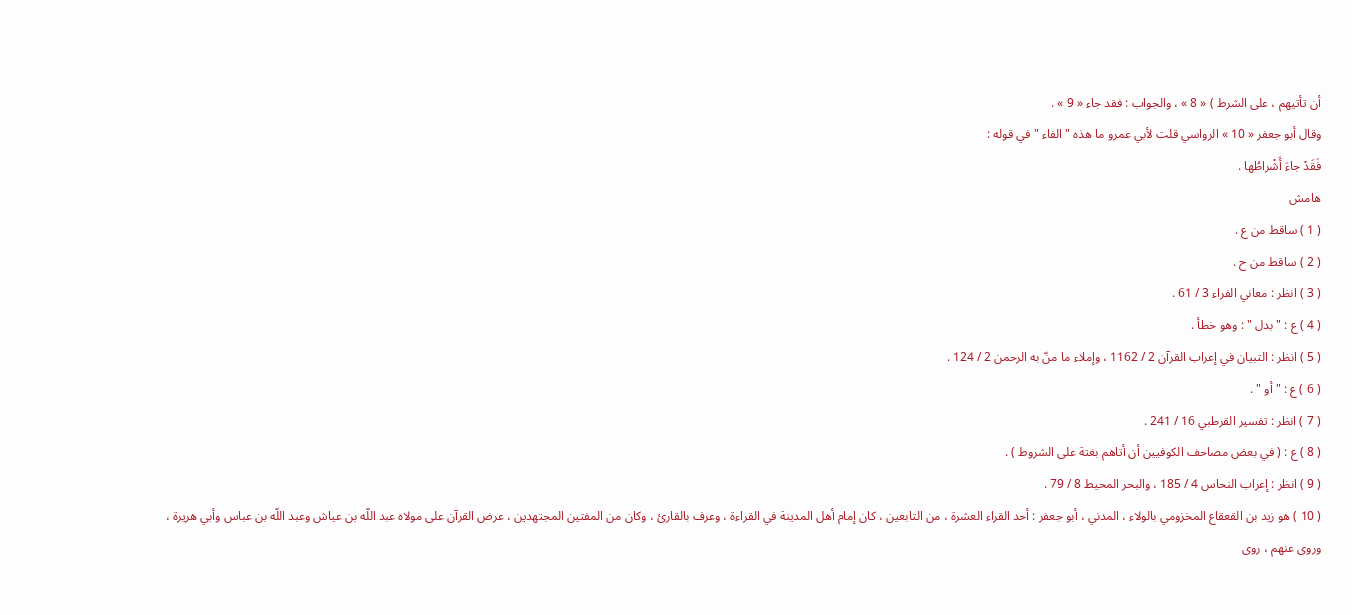أن تأتيهم ، على الشرط ) « 8 » ، والجواب : فقد جاء « 9 » .
وقال أبو جعفر « 10 » الرواسي قلت لأبي عمرو ما هذه " الفاء " في قوله :
فَقَدْ جاءَ أَشْراطُها .
هامش
( 1 ) ساقط من ع .
( 2 ) ساقط من ح .
( 3 ) انظر : معاني الفراء 3 / 61 .
( 4 ) ع : " بدل " : وهو خطأ .
( 5 ) انظر : التبيان في إعراب القرآن 2 / 1162 ، وإملاء ما منّ به الرحمن 2 / 124 .
( 6 ) ع : " أو " .
( 7 ) انظر : تفسير القرطبي 16 / 241 .
( 8 ) ع : ( في بعض مصاحف الكوفيين أن أتاهم بغتة على الشروط ) .
( 9 ) انظر : إعراب النحاس 4 / 185 ، والبحر المحيط 8 / 79 .
( 10 ) هو زيد بن القعقاع المخزومي بالولاء ، المدني ، أبو جعفر : أحد القراء العشرة ، من التابعين ، كان إمام أهل المدينة في القراءة ، وعرف بالقارئ ، وكان من المفتين المجتهدين ، عرض القرآن على مولاه عبد اللّه بن عياش وعبد اللّه بن عباس وأبي هريرة ، وروى عنهم ، روى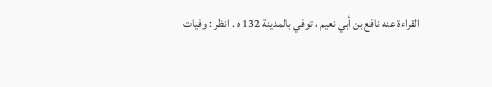القراءة عنه نافع بن أبي نعيم ، توفي بالمدينة 132 ه . انظر : وفيات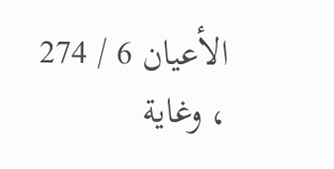الأعيان 6 / 274 ، وغاية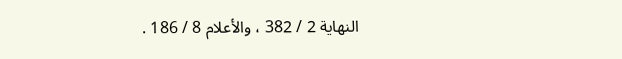النهاية 2 / 382 ، والأعلام 8 / 186 .